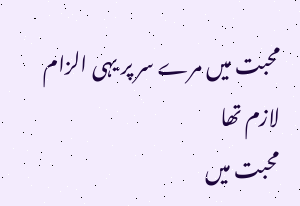محبت میں مرے سر پر یہی الزام لازم تھا
محبت میں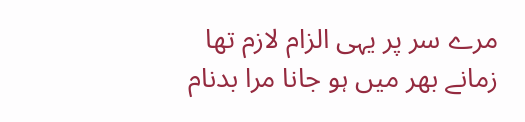مرے سر پر یہی الزام لازم تھا
زمانے بھر میں ہو جانا مرا بدنام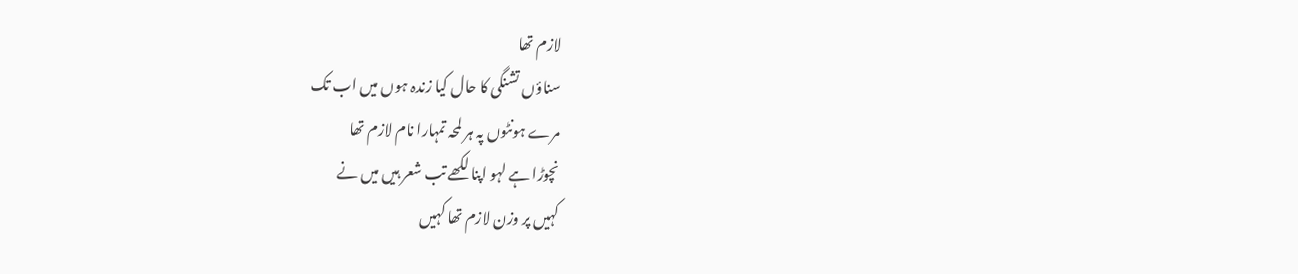لازم تھا
سناؤں تشنگی کا حال کیا زندہ ہوں میں اب تک
مرے ہونٹوں پہ ہر لمحہ تمہارا نام لازم تھا
نچوڑا ہے لہو اپنا لکھے تب شعر ہیں میں نے
کہیں پر وزن لازم تھا کہیں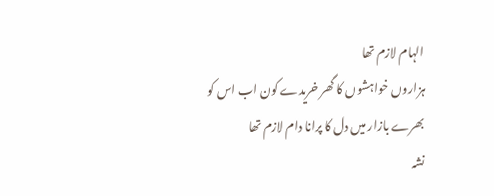الہام لازم تھا
ہزاروں خواہشوں کا گھر خریدے کون اب اس کو
بھرے بازار میں دل کا پرانا دام لازم تھا
نشہ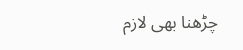چڑھنا بھی لازم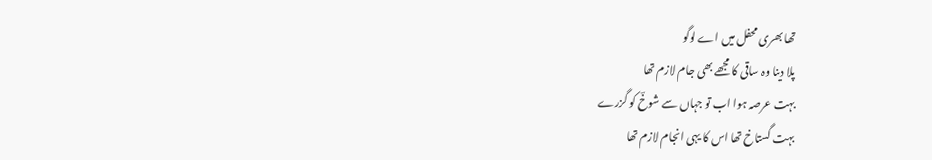تھا بھری محفل میں اے لوگو
پلا دینا وہ ساقی کا مجھے بھی جام لازم تھا
بہت عرصہ ہوا اب تو جہاں سے شوخؔ کو گزرے
بہت گستاخ تھا اس کا یہی انجام لازم تھا